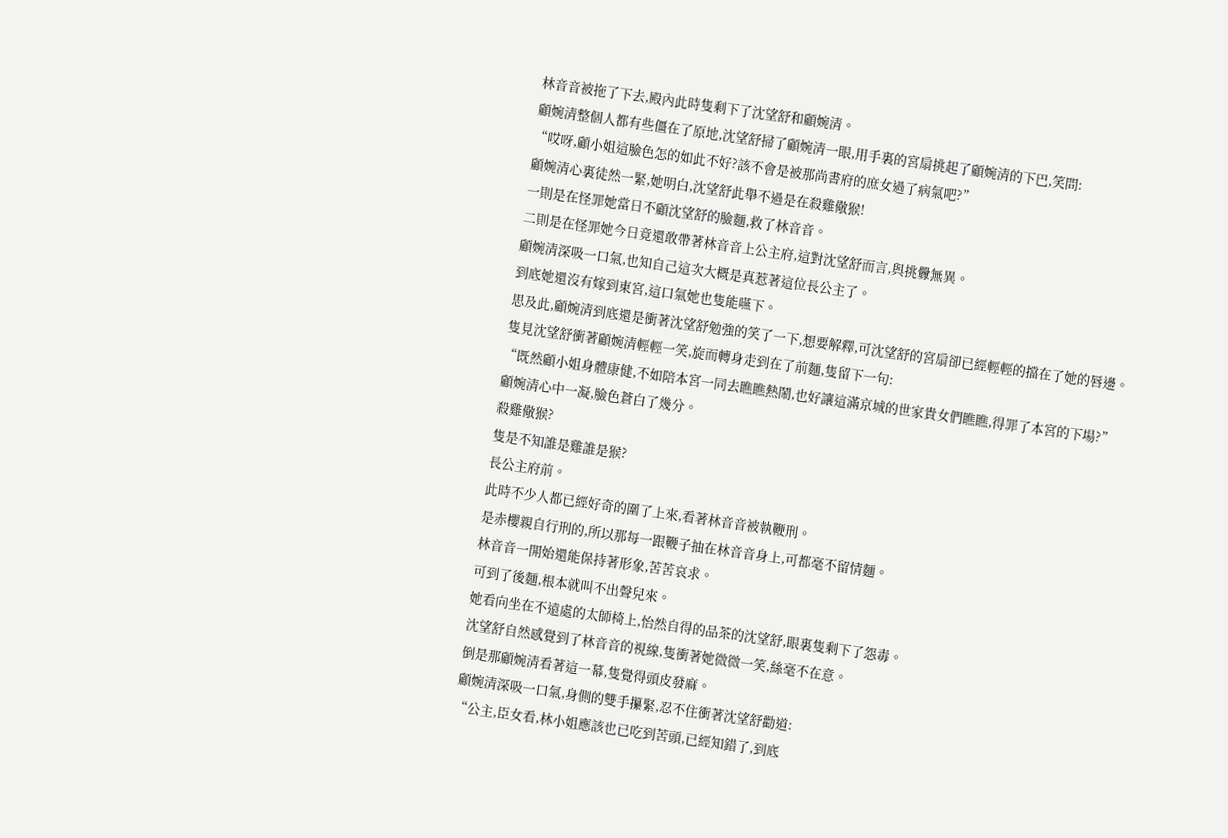林音音被拖了下去,殿內此時隻剩下了沈望舒和顧婉清。
顧婉清整個人都有些僵在了原地,沈望舒掃了顧婉清一眼,用手裏的宮扇挑起了顧婉清的下巴,笑問:
“哎呀,顧小姐這臉色怎的如此不好?該不會是被那尚書府的庶女過了病氣吧?”
顧婉清心裏徒然一緊,她明白,沈望舒此舉不過是在殺雞儆猴!
一則是在怪罪她當日不顧沈望舒的臉麵,救了林音音。
二則是在怪罪她今日竟還敢帶著林音音上公主府,這對沈望舒而言,與挑釁無異。
顧婉清深吸一口氣,也知自己這次大概是真惹著這位長公主了。
到底她還沒有嫁到東宮,這口氣她也隻能嚥下。
思及此,顧婉清到底還是衝著沈望舒勉強的笑了一下,想要解釋,可沈望舒的宮扇卻已經輕輕的擋在了她的唇邊。
隻見沈望舒衝著顧婉清輕輕一笑,旋而轉身走到在了前麵,隻留下一句:
“既然顧小姐身體康健,不如陪本宮一同去瞧瞧熱鬧,也好讓這滿京城的世家貴女們瞧瞧,得罪了本宮的下場?”
顧婉清心中一凝,臉色蒼白了幾分。
殺雞儆猴?
隻是不知誰是雞誰是猴?
長公主府前。
此時不少人都已經好奇的圍了上來,看著林音音被執鞭刑。
是赤櫻親自行刑的,所以那每一跟鞭子抽在林音音身上,可都毫不留情麵。
林音音一開始還能保持著形象,苦苦哀求。
可到了後麵,根本就叫不出聲兒來。
她看向坐在不遠處的太師椅上,怡然自得的品茶的沈望舒,眼裏隻剩下了怨毒。
沈望舒自然感覺到了林音音的視線,隻衝著她微微一笑,絲毫不在意。
倒是那顧婉清看著這一幕,隻覺得頭皮發麻。
顧婉清深吸一口氣,身側的雙手攥緊,忍不住衝著沈望舒勸道:
“公主,臣女看,林小姐應該也已吃到苦頭,已經知錯了,到底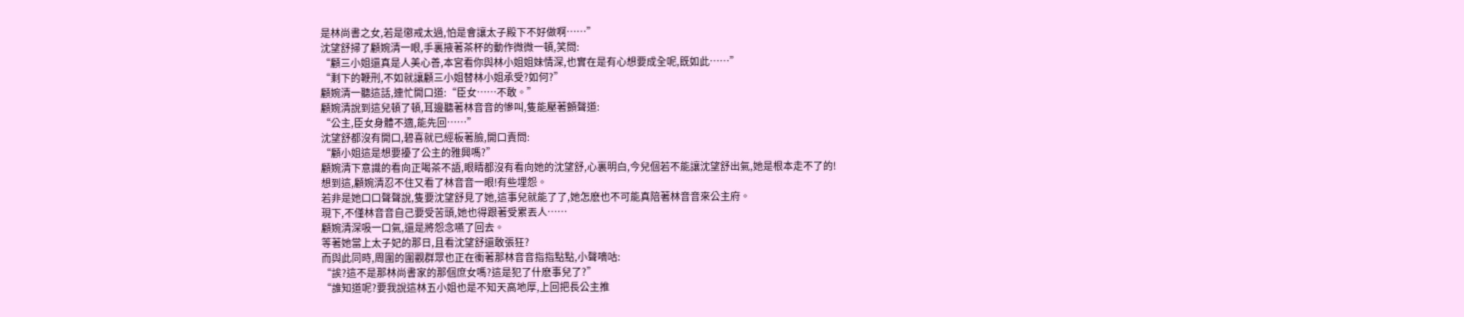是林尚書之女,若是懲戒太過,怕是會讓太子殿下不好做啊……”
沈望舒掃了顧婉清一眼,手裏掖著茶杯的動作微微一頓,笑問:
“顧三小姐還真是人美心善,本宮看你與林小姐姐妹情深,也實在是有心想要成全呢,既如此……”
“剩下的鞭刑,不如就讓顧三小姐替林小姐承受?如何?”
顧婉清一聽這話,連忙開口道:“臣女……不敢。”
顧婉清說到這兒頓了頓,耳邊聽著林音音的慘叫,隻能壓著顫聲道:
“公主,臣女身體不適,能先回……”
沈望舒都沒有開口,碧喜就已經板著臉,開口責問:
“顧小姐這是想要擾了公主的雅興嗎?”
顧婉清下意識的看向正喝茶不語,眼睛都沒有看向她的沈望舒,心裏明白,今兒個若不能讓沈望舒出氣,她是根本走不了的!
想到這,顧婉清忍不住又看了林音音一眼!有些埋怨。
若非是她口口聲聲說,隻要沈望舒見了她,這事兒就能了了,她怎麽也不可能真陪著林音音來公主府。
現下,不僅林音音自己要受苦頭,她也得跟著受累丟人……
顧婉清深吸一口氣,還是將怨念嚥了回去。
等著她當上太子妃的那日,且看沈望舒還敢張狂?
而與此同時,周圍的圍觀群眾也正在衝著那林音音指指點點,小聲嘀咕:
“誒?這不是那林尚書家的那個庶女嗎?這是犯了什麽事兒了?”
“誰知道呢?要我說這林五小姐也是不知天高地厚,上回把長公主推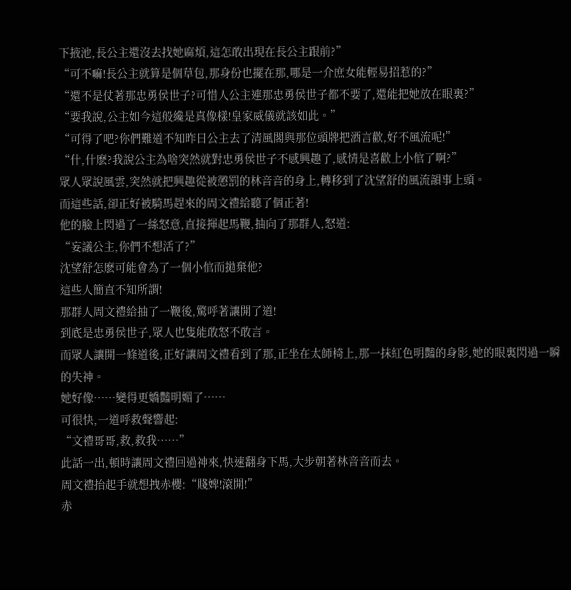下掖池,長公主還沒去找她麻煩,這怎敢出現在長公主跟前?”
“可不嘛!長公主就算是個草包,那身份也擺在那,哪是一介庶女能輕易招惹的?”
“還不是仗著那忠勇侯世子?可惜人公主連那忠勇侯世子都不要了,還能把她放在眼裏?”
“要我說,公主如今這般纔是真像樣!皇家威儀就該如此。”
“可得了吧?你們難道不知昨日公主去了清風閣與那位頭牌把酒言歡,好不風流呢!”
“什,什麽?我說公主為啥突然就對忠勇侯世子不感興趣了,感情是喜歡上小倌了啊?”
眾人眾說風雲,突然就把興趣從被懲罰的林音音的身上,轉移到了沈望舒的風流韻事上頭。
而這些話,卻正好被騎馬趕來的周文禮給聽了個正著!
他的臉上閃過了一絲怒意,直接揮起馬鞭,抽向了那群人,怒道:
“妄議公主,你們不想活了?”
沈望舒怎麽可能會為了一個小倌而拋棄他?
這些人簡直不知所謂!
那群人周文禮給抽了一鞭後,驚呼著讓開了道!
到底是忠勇侯世子,眾人也隻能敢怒不敢言。
而眾人讓開一條道後,正好讓周文禮看到了那,正坐在太師椅上,那一抹紅色明豔的身影,她的眼裏閃過一瞬的失神。
她好像……變得更嬌豔明媚了……
可很快,一道呼救聲響起:
“文禮哥哥,救,救我……”
此話一出,頓時讓周文禮回過神來,快速翻身下馬,大步朝著林音音而去。
周文禮抬起手就想拽赤櫻:“賤婢!滾開!”
赤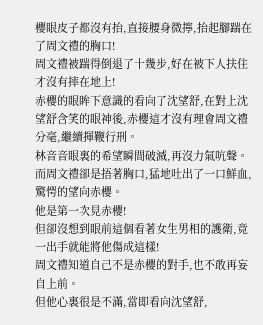櫻眼皮子都沒有抬,直接腰身微擰,抬起腳踹在了周文禮的胸口!
周文禮被踹得倒退了十幾步,好在被下人扶住才沒有摔在地上!
赤櫻的眼眸下意識的看向了沈望舒,在對上沈望舒含笑的眼神後,赤櫻這才沒有理會周文禮分毫,繼續揮鞭行刑。
林音音眼裏的希望瞬間破滅,再沒力氣吭聲。
而周文禮卻是捂著胸口,猛地吐出了一口鮮血,驚愕的望向赤櫻。
他是第一次見赤櫻!
但卻沒想到眼前這個看著女生男相的護衛,竟一出手就能將他傷成這樣!
周文禮知道自己不是赤櫻的對手,也不敢再妄自上前。
但他心裏很是不滿,當即看向沈望舒,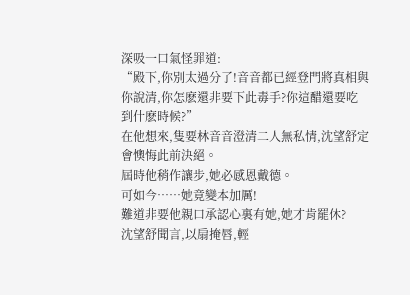深吸一口氣怪罪道:
“殿下,你別太過分了!音音都已經登門將真相與你說清,你怎麽還非要下此毒手?你這醋還要吃到什麽時候?”
在他想來,隻要林音音澄清二人無私情,沈望舒定會懊悔此前決絕。
屆時他稍作讓步,她必感恩戴德。
可如今……她竟變本加厲!
難道非要他親口承認心裏有她,她才肯罷休?
沈望舒聞言,以扇掩唇,輕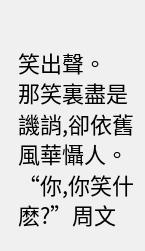笑出聲。
那笑裏盡是譏誚,卻依舊風華懾人。
“你,你笑什麽?”周文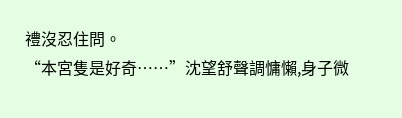禮沒忍住問。
“本宮隻是好奇……”沈望舒聲調慵懶,身子微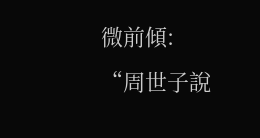微前傾:
“周世子說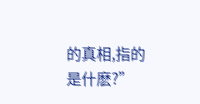的真相,指的是什麽?”